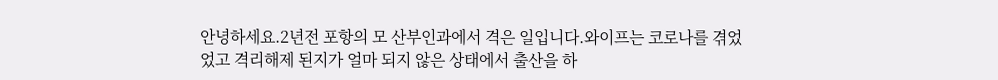안녕하세요.2년전 포항의 모 산부인과에서 격은 일입니다.와이프는 코로나를 겪었었고 격리해제 된지가 얼마 되지 않은 상태에서 출산을 하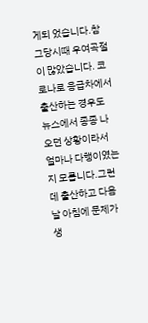게되 었습니다.참 그당시때 우여곡절이 많았습니다. 코로나로 응급차에서 출산하는 경우도 뉴스에서 종종 나오던 상황이라서 얼마나 다행이였는지 모릅니다.그런데 출산하고 다음날 아침에 문제가 생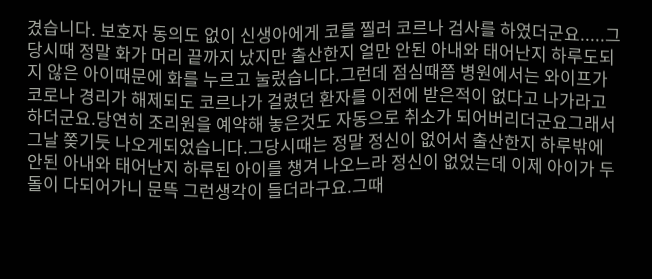겼습니다. 보호자 동의도 없이 신생아에게 코를 찔러 코르나 검사를 하였더군요.....그당시때 정말 화가 머리 끝까지 났지만 출산한지 얼만 안된 아내와 태어난지 하루도되지 않은 아이때문에 화를 누르고 눌렀습니다.그런데 점심때쯤 병원에서는 와이프가 코로나 경리가 해제되도 코르나가 걸렸던 환자를 이전에 받은적이 없다고 나가라고 하더군요.당연히 조리원을 예약해 놓은것도 자동으로 취소가 되어버리더군요그래서 그날 쫒기듯 나오게되었습니다.그당시때는 정말 정신이 없어서 출산한지 하루밖에 안된 아내와 태어난지 하루된 아이를 챙겨 나오느라 정신이 없었는데 이제 아이가 두돌이 다되어가니 문뜩 그런생각이 들더라구요.그때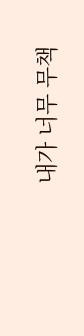내가 너무 무책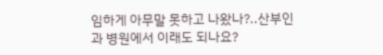임하게 아무말 못하고 나왔나?..산부인과 병원에서 이래도 되나요?